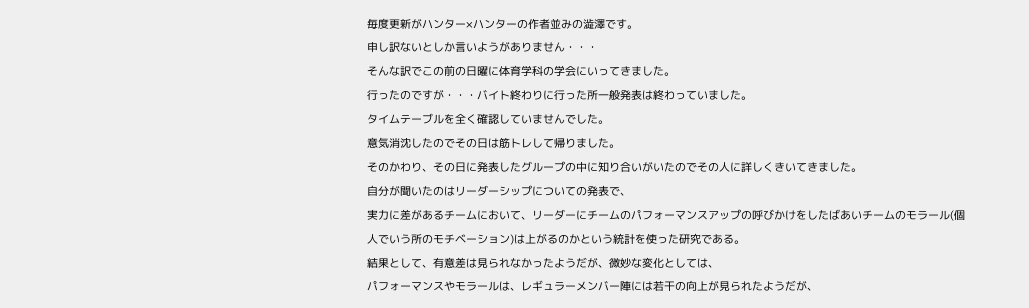毎度更新がハンター×ハンターの作者並みの澁澤です。
申し訳ないとしか言いようがありません・・・
そんな訳でこの前の日曜に体育学科の学会にいってきました。
行ったのですが・・・バイト終わりに行った所一般発表は終わっていました。
タイムテーブルを全く確認していませんでした。
意気消沈したのでその日は筋トレして帰りました。
そのかわり、その日に発表したグループの中に知り合いがいたのでその人に詳しくきいてきました。
自分が聞いたのはリーダーシップについての発表で、
実力に差があるチームにおいて、リーダーにチームのパフォーマンスアップの呼びかけをしたばあいチームのモラール(個人でいう所のモチベーション)は上がるのかという統計を使った研究である。
結果として、有意差は見られなかったようだが、微妙な変化としては、
パフォーマンスやモラールは、レギュラーメンバー陣には若干の向上が見られたようだが、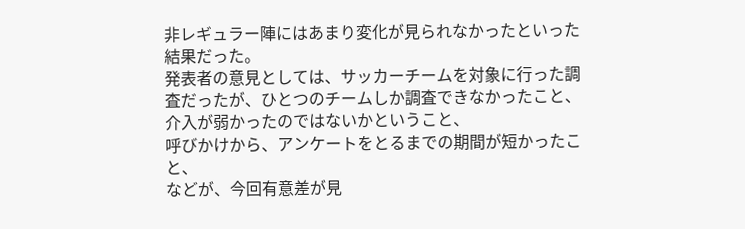非レギュラー陣にはあまり変化が見られなかったといった結果だった。
発表者の意見としては、サッカーチームを対象に行った調査だったが、ひとつのチームしか調査できなかったこと、
介入が弱かったのではないかということ、
呼びかけから、アンケートをとるまでの期間が短かったこと、
などが、今回有意差が見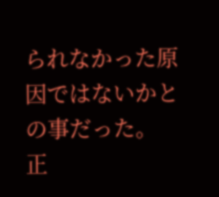られなかった原因ではないかとの事だった。
正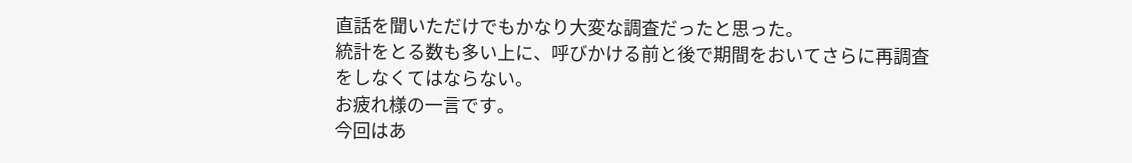直話を聞いただけでもかなり大変な調査だったと思った。
統計をとる数も多い上に、呼びかける前と後で期間をおいてさらに再調査をしなくてはならない。
お疲れ様の一言です。
今回はあ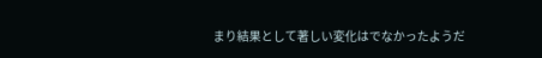まり結果として著しい変化はでなかったようだ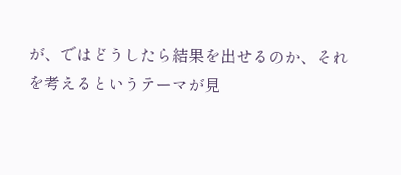が、ではどうしたら結果を出せるのか、それを考えるというテーマが見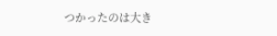つかったのは大き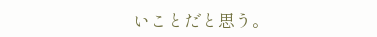いことだと思う。